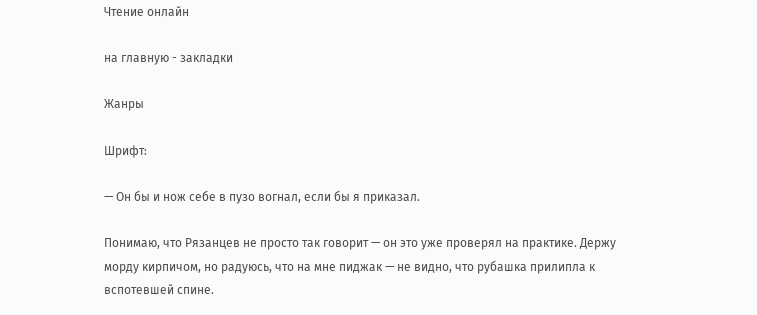Чтение онлайн

на главную - закладки

Жанры

Шрифт:

— Он бы и нож себе в пузо вогнал, если бы я приказал.

Понимаю, что Рязанцев не просто так говорит — он это уже проверял на практике. Держу морду кирпичом, но радуюсь, что на мне пиджак — не видно, что рубашка прилипла к вспотевшей спине.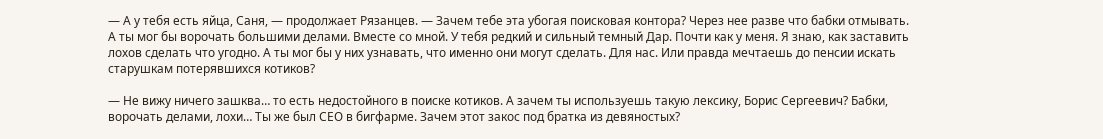— А у тебя есть яйца, Саня, — продолжает Рязанцев. — Зачем тебе эта убогая поисковая контора? Через нее разве что бабки отмывать. А ты мог бы ворочать большими делами. Вместе со мной. У тебя редкий и сильный темный Дар. Почти как у меня. Я знаю, как заставить лохов сделать что угодно. А ты мог бы у них узнавать, что именно они могут сделать. Для нас. Или правда мечтаешь до пенсии искать старушкам потерявшихся котиков?

— Не вижу ничего зашква… то есть недостойного в поиске котиков. А зачем ты используешь такую лексику, Борис Сергеевич? Бабки, ворочать делами, лохи… Ты же был СЕО в бигфарме. Зачем этот закос под братка из девяностых?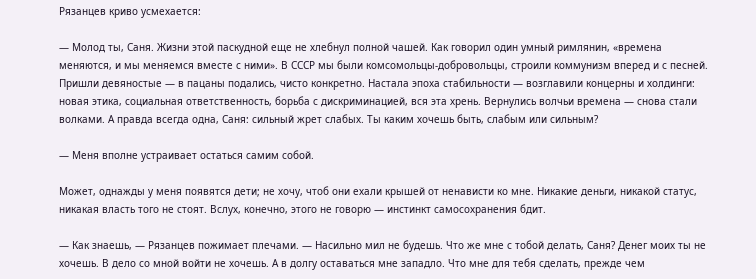Рязанцев криво усмехается:

— Молод ты, Саня. Жизни этой паскудной еще не хлебнул полной чашей. Как говорил один умный римлянин, «времена меняются, и мы меняемся вместе с ними». В СССР мы были комсомольцы-добровольцы, строили коммунизм вперед и с песней. Пришли девяностые — в пацаны подались, чисто конкретно. Настала эпоха стабильности — возглавили концерны и холдинги: новая этика, социальная ответственность, борьба с дискриминацией, вся эта хрень. Вернулись волчьи времена — снова стали волками. А правда всегда одна, Саня: сильный жрет слабых. Ты каким хочешь быть, слабым или сильным?

— Меня вполне устраивает остаться самим собой.

Может, однажды у меня появятся дети; не хочу, чтоб они ехали крышей от ненависти ко мне. Никакие деньги, никакой статус, никакая власть того не стоят. Вслух, конечно, этого не говорю — инстинкт самосохранения бдит.

— Как знаешь, — Рязанцев пожимает плечами. — Насильно мил не будешь. Что же мне с тобой делать, Саня? Денег моих ты не хочешь. В дело со мной войти не хочешь. А в долгу оставаться мне западло. Что мне для тебя сделать, прежде чем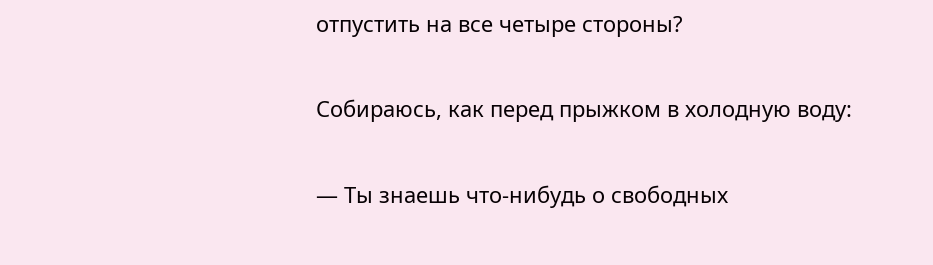отпустить на все четыре стороны?

Собираюсь, как перед прыжком в холодную воду:

— Ты знаешь что-нибудь о свободных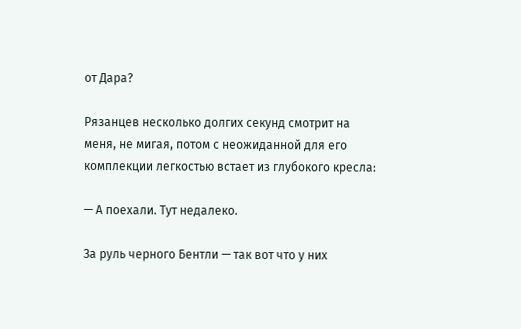от Дара?

Рязанцев несколько долгих секунд смотрит на меня, не мигая, потом с неожиданной для его комплекции легкостью встает из глубокого кресла:

— А поехали. Тут недалеко.

За руль черного Бентли — так вот что у них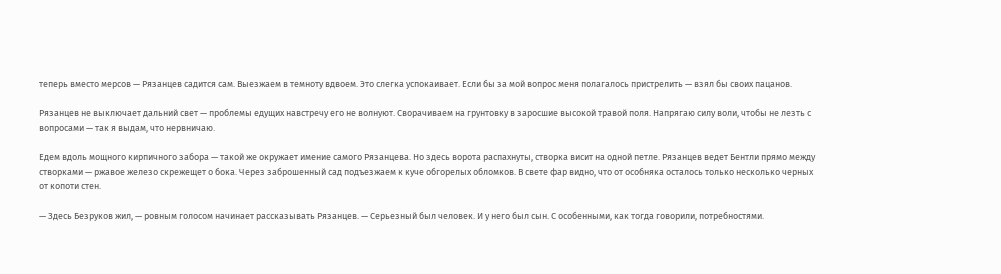теперь вместо мерсов — Рязанцев садится сам. Выезжаем в темноту вдвоем. Это слегка успокаивает. Если бы за мой вопрос меня полагалось пристрелить — взял бы своих пацанов.

Рязанцев не выключает дальний свет — проблемы едущих навстречу его не волнуют. Сворачиваем на грунтовку в заросшие высокой травой поля. Напрягаю силу воли, чтобы не лезть с вопросами — так я выдам, что нервничаю.

Едем вдоль мощного кирпичного забора — такой же окружает имение самого Рязанцева. Но здесь ворота распахнуты, створка висит на одной петле. Рязанцев ведет Бентли прямо между створками — ржавое железо скрежещет о бока. Через заброшенный сад подъезжаем к куче обгорелых обломков. В свете фар видно, что от особняка осталось только несколько черных от копоти стен.

— Здесь Безруков жил, — ровным голосом начинает рассказывать Рязанцев. — Серьезный был человек. И у него был сын. С особенными, как тогда говорили, потребностями.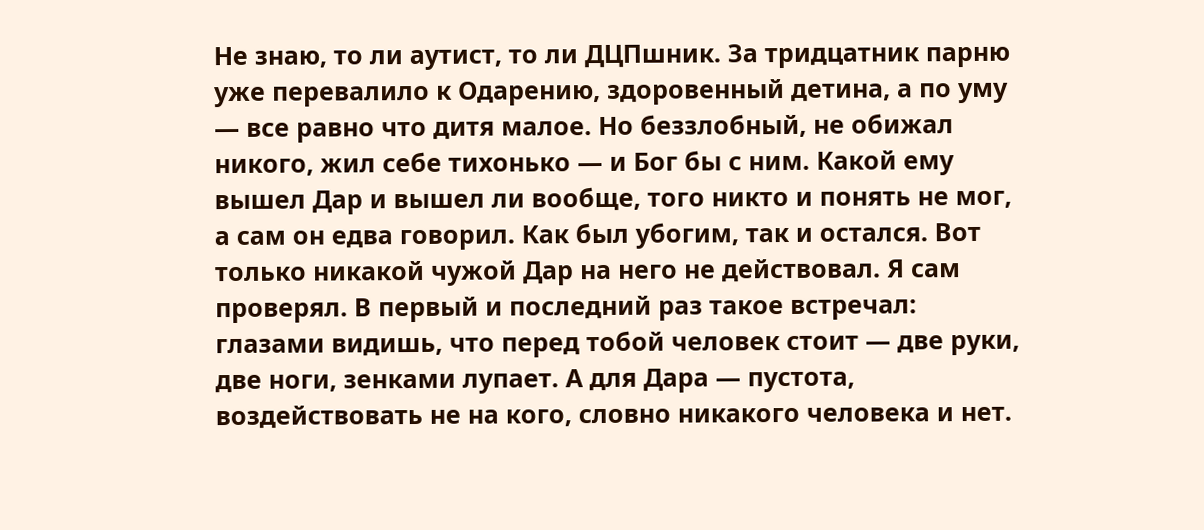Не знаю, то ли аутист, то ли ДЦПшник. За тридцатник парню уже перевалило к Одарению, здоровенный детина, а по уму — все равно что дитя малое. Но беззлобный, не обижал никого, жил себе тихонько — и Бог бы с ним. Какой ему вышел Дар и вышел ли вообще, того никто и понять не мог, а сам он едва говорил. Как был убогим, так и остался. Вот только никакой чужой Дар на него не действовал. Я сам проверял. В первый и последний раз такое встречал: глазами видишь, что перед тобой человек стоит — две руки, две ноги, зенками лупает. А для Дара — пустота, воздействовать не на кого, словно никакого человека и нет.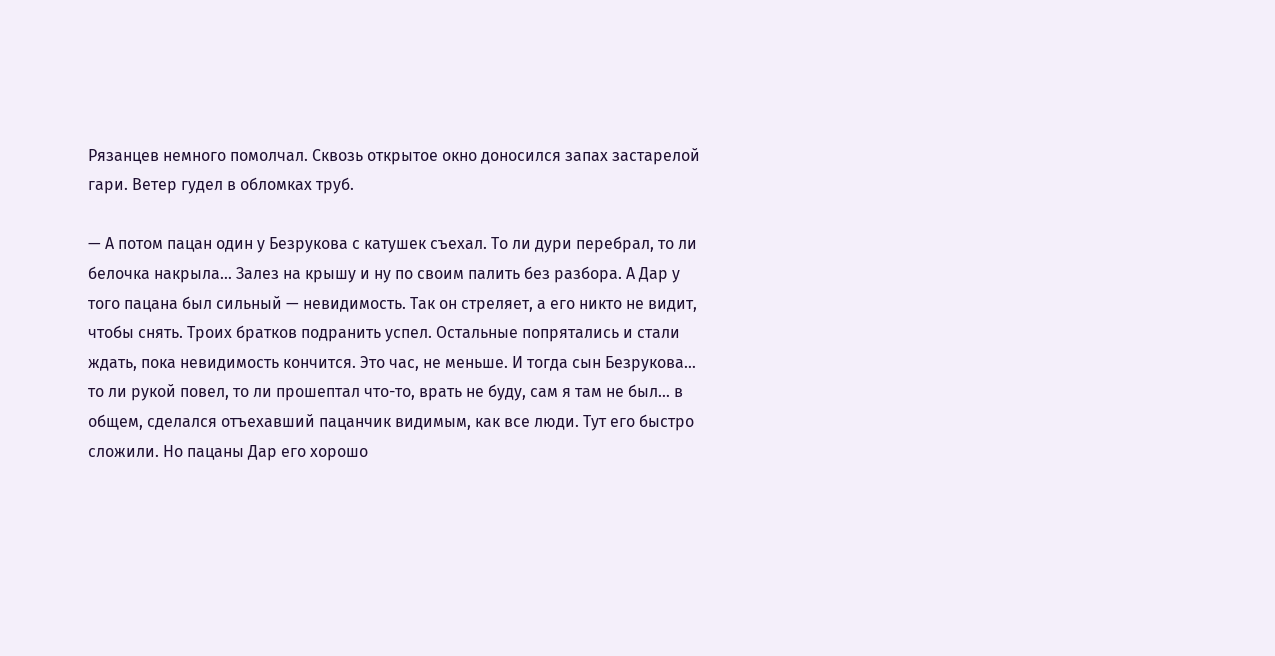Рязанцев немного помолчал. Сквозь открытое окно доносился запах застарелой гари. Ветер гудел в обломках труб.

— А потом пацан один у Безрукова с катушек съехал. То ли дури перебрал, то ли белочка накрыла… Залез на крышу и ну по своим палить без разбора. А Дар у того пацана был сильный — невидимость. Так он стреляет, а его никто не видит, чтобы снять. Троих братков подранить успел. Остальные попрятались и стали ждать, пока невидимость кончится. Это час, не меньше. И тогда сын Безрукова… то ли рукой повел, то ли прошептал что-то, врать не буду, сам я там не был… в общем, сделался отъехавший пацанчик видимым, как все люди. Тут его быстро сложили. Но пацаны Дар его хорошо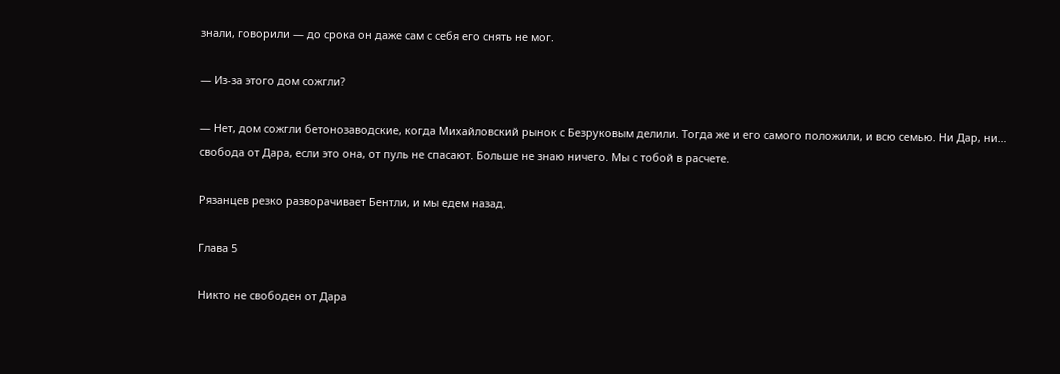знали, говорили — до срока он даже сам с себя его снять не мог.

— Из-за этого дом сожгли?

— Нет, дом сожгли бетонозаводские, когда Михайловский рынок с Безруковым делили. Тогда же и его самого положили, и всю семью. Ни Дар, ни… свобода от Дара, если это она, от пуль не спасают. Больше не знаю ничего. Мы с тобой в расчете.

Рязанцев резко разворачивает Бентли, и мы едем назад.

Глава 5

Никто не свободен от Дара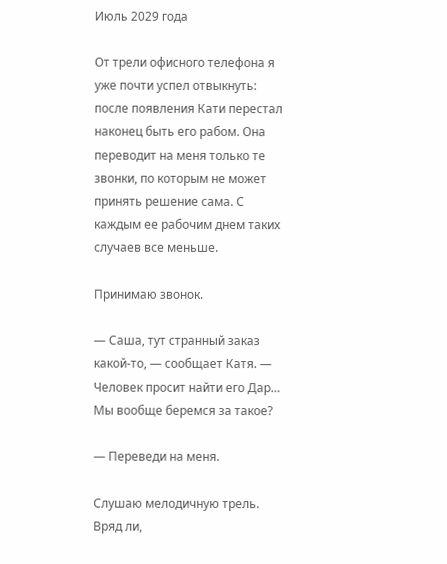Июль 2029 года

От трели офисного телефона я уже почти успел отвыкнуть: после появления Кати перестал наконец быть его рабом. Она переводит на меня только те звонки, по которым не может принять решение сама. С каждым ее рабочим днем таких случаев все меньше.

Принимаю звонок.

— Саша, тут странный заказ какой-то, — сообщает Катя. — Человек просит найти его Дар… Мы вообще беремся за такое?

— Переведи на меня.

Слушаю мелодичную трель. Вряд ли,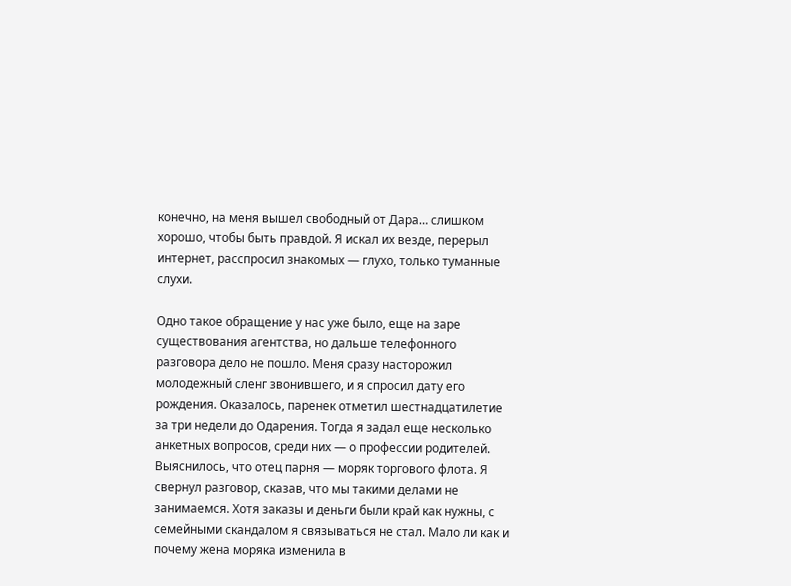конечно, на меня вышел свободный от Дара… слишком хорошо, чтобы быть правдой. Я искал их везде, перерыл интернет, расспросил знакомых — глухо, только туманные слухи.

Одно такое обращение у нас уже было, еще на заре существования агентства, но дальше телефонного разговора дело не пошло. Меня сразу насторожил молодежный сленг звонившего, и я спросил дату его рождения. Оказалось, паренек отметил шестнадцатилетие за три недели до Одарения. Тогда я задал еще несколько анкетных вопросов, среди них — о профессии родителей. Выяснилось, что отец парня — моряк торгового флота. Я свернул разговор, сказав, что мы такими делами не занимаемся. Хотя заказы и деньги были край как нужны, с семейными скандалом я связываться не стал. Мало ли как и почему жена моряка изменила в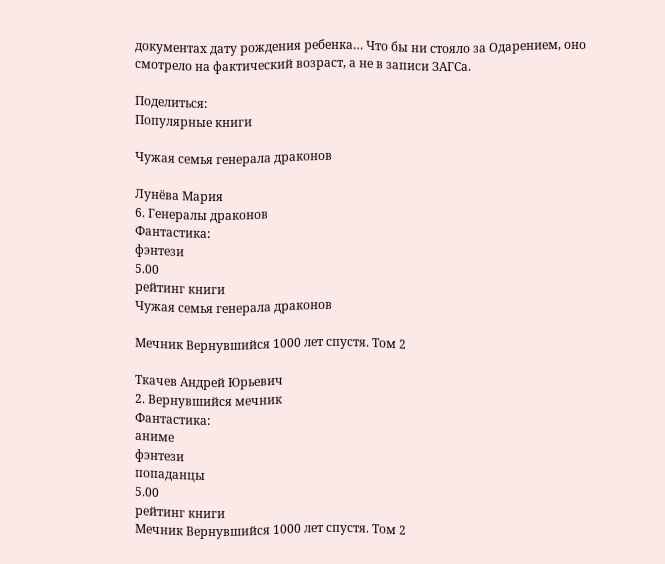документах дату рождения ребенка… Что бы ни стояло за Одарением, оно смотрело на фактический возраст, а не в записи ЗАГСа.

Поделиться:
Популярные книги

Чужая семья генерала драконов

Лунёва Мария
6. Генералы драконов
Фантастика:
фэнтези
5.00
рейтинг книги
Чужая семья генерала драконов

Мечник Вернувшийся 1000 лет спустя. Том 2

Ткачев Андрей Юрьевич
2. Вернувшийся мечник
Фантастика:
аниме
фэнтези
попаданцы
5.00
рейтинг книги
Мечник Вернувшийся 1000 лет спустя. Том 2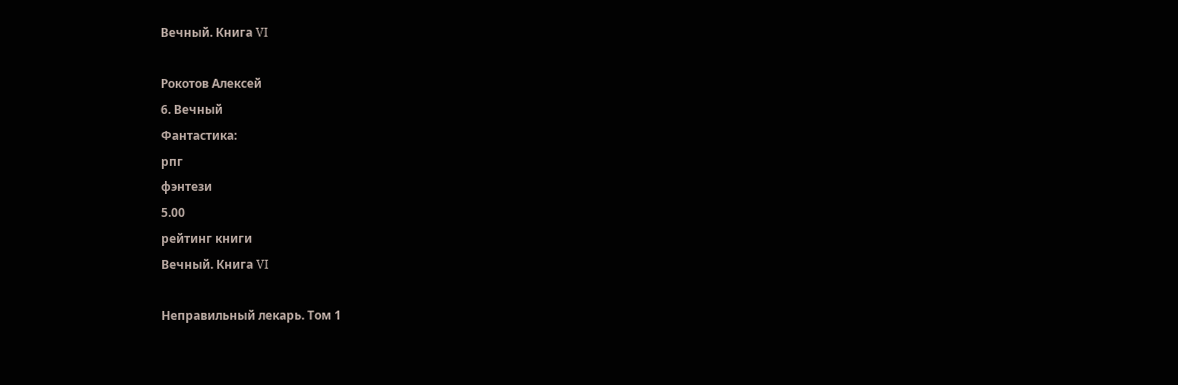Вечный. Книга VI

Рокотов Алексей
6. Вечный
Фантастика:
рпг
фэнтези
5.00
рейтинг книги
Вечный. Книга VI

Неправильный лекарь. Том 1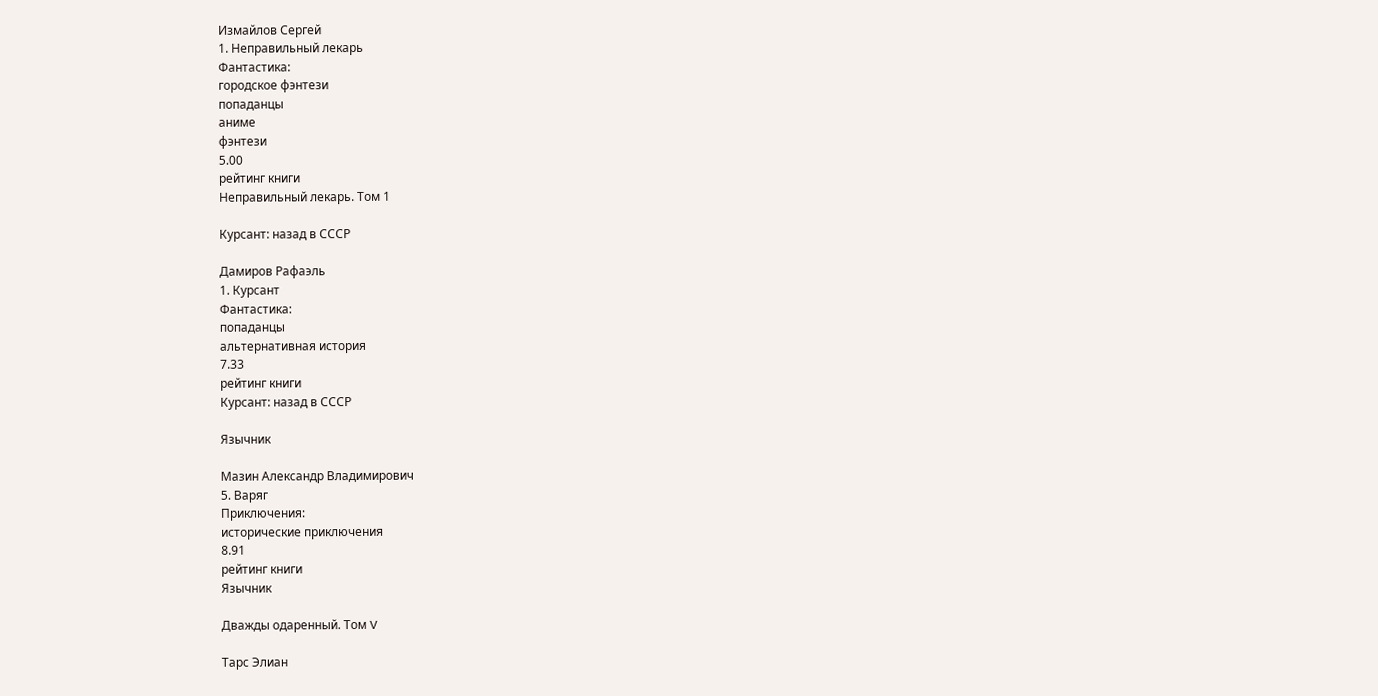Измайлов Сергей
1. Неправильный лекарь
Фантастика:
городское фэнтези
попаданцы
аниме
фэнтези
5.00
рейтинг книги
Неправильный лекарь. Том 1

Курсант: назад в СССР

Дамиров Рафаэль
1. Курсант
Фантастика:
попаданцы
альтернативная история
7.33
рейтинг книги
Курсант: назад в СССР

Язычник

Мазин Александр Владимирович
5. Варяг
Приключения:
исторические приключения
8.91
рейтинг книги
Язычник

Дважды одаренный. Том V

Тарс Элиан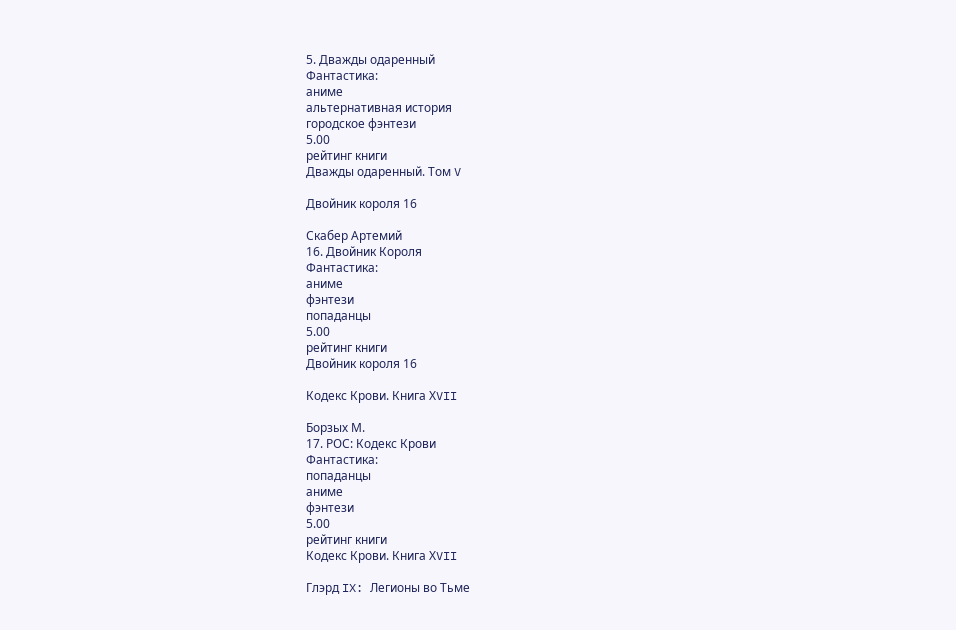5. Дважды одаренный
Фантастика:
аниме
альтернативная история
городское фэнтези
5.00
рейтинг книги
Дважды одаренный. Том V

Двойник короля 16

Скабер Артемий
16. Двойник Короля
Фантастика:
аниме
фэнтези
попаданцы
5.00
рейтинг книги
Двойник короля 16

Кодекс Крови. Книга ХVII

Борзых М.
17. РОС: Кодекс Крови
Фантастика:
попаданцы
аниме
фэнтези
5.00
рейтинг книги
Кодекс Крови. Книга ХVII

Глэрд IX: Легионы во Тьме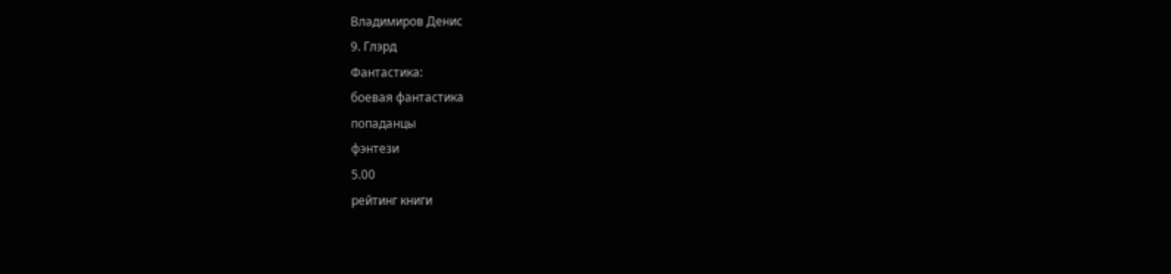Владимиров Денис
9. Глэрд
Фантастика:
боевая фантастика
попаданцы
фэнтези
5.00
рейтинг книги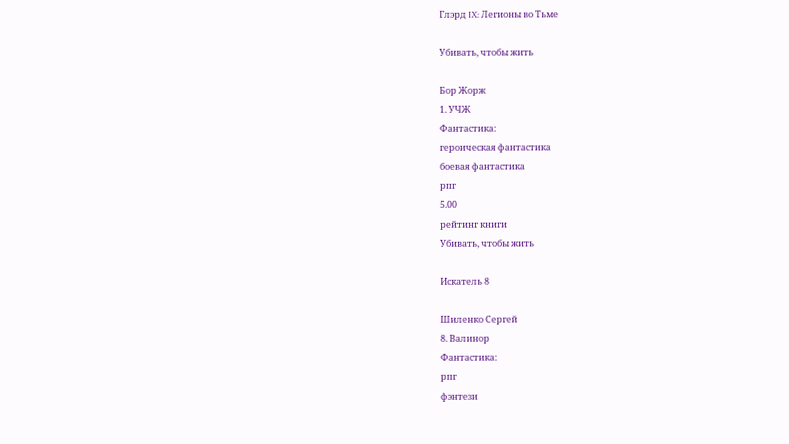Глэрд IX: Легионы во Тьме

Убивать, чтобы жить

Бор Жорж
1. УЧЖ
Фантастика:
героическая фантастика
боевая фантастика
рпг
5.00
рейтинг книги
Убивать, чтобы жить

Искатель 8

Шиленко Сергей
8. Валинор
Фантастика:
рпг
фэнтези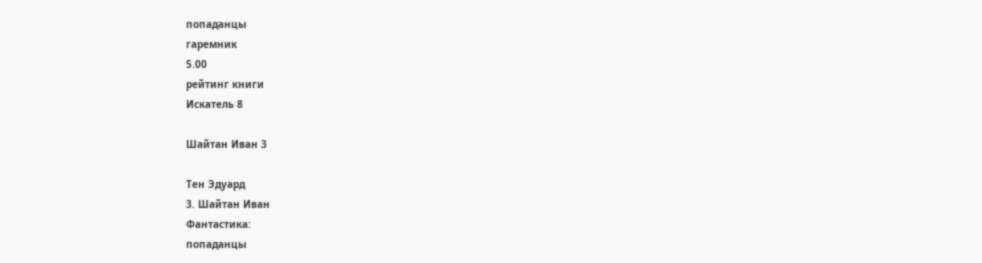попаданцы
гаремник
5.00
рейтинг книги
Искатель 8

Шайтан Иван 3

Тен Эдуард
3. Шайтан Иван
Фантастика:
попаданцы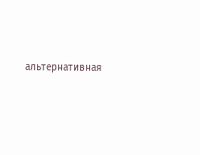альтернативная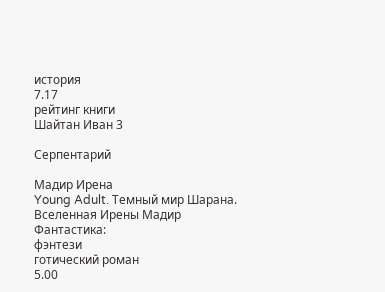история
7.17
рейтинг книги
Шайтан Иван 3

Серпентарий

Мадир Ирена
Young Adult. Темный мир Шарана. Вселенная Ирены Мадир
Фантастика:
фэнтези
готический роман
5.00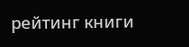рейтинг книги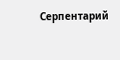Серпентарий